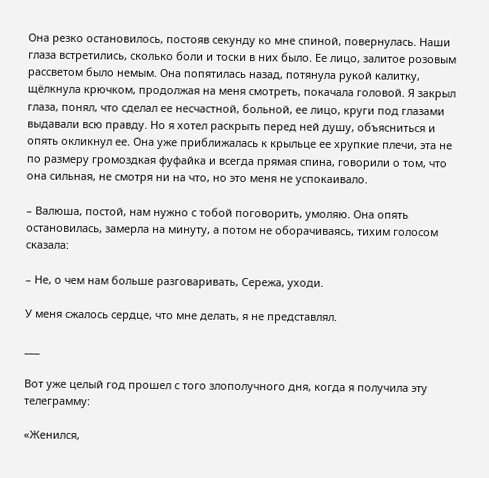Она резко остановилось, постояв секунду ко мне спиной, повернулась. Наши глаза встретились, сколько боли и тоски в них было. Ее лицо, залитое розовым рассветом было немым. Она попятилась назад, потянула рукой калитку, щёлкнула крючком, продолжая на меня смотреть, покачала головой. Я закрыл глаза, понял, что сделал ее несчастной, больной, ее лицо, круги под глазами выдавали всю правду. Но я хотел раскрыть перед ней душу, объясниться и опять окликнул ее. Она уже приближалась к крыльце ее хрупкие плечи, эта не по размеру громоздкая фуфайка и всегда прямая спина, говорили о том, что она сильная, не смотря ни на что, но это меня не успокаивало.

– Валюша, постой, нам нужно с тобой поговорить, умоляю. Она опять остановилась, замерла на минуту, а потом не оборачиваясь, тихим голосом сказала:

– Не, о чем нам больше разговаривать, Сережа, уходи.

У меня сжалось сердце, что мне делать, я не представлял.

___

Вот уже целый год прошел с того злополучного дня, когда я получила эту телеграмму:

«Женился,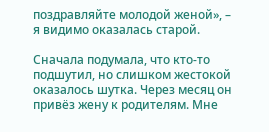поздравляйте молодой женой», – я видимо оказалась старой.

Сначала подумала, что кто-то подшутил, но слишком жестокой оказалось шутка. Через месяц он привёз жену к родителям. Мне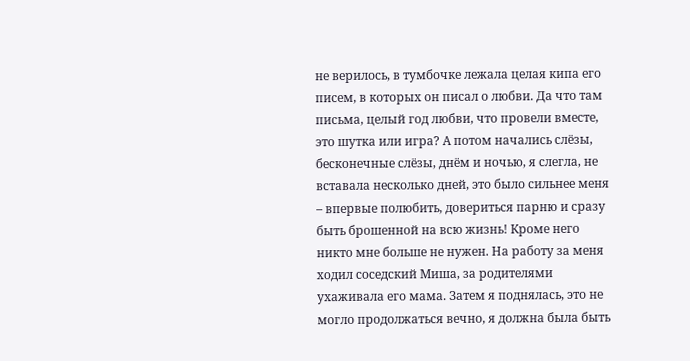не верилось, в тумбочке лежала целая кипа его писем, в которых он писал о любви. Да что там письма, целый год любви, что провели вместе, это шутка или игра? А потом начались слёзы, бесконечные слёзы, днём и ночью, я слегла, не вставала несколько дней, это было сильнее меня – впервые полюбить, довериться парню и сразу быть брошенной на всю жизнь! Кроме него никто мне больше не нужен. На работу за меня ходил соседский Миша, за родителями ухаживала его мама. Затем я поднялась, это не могло продолжаться вечно, я должна была быть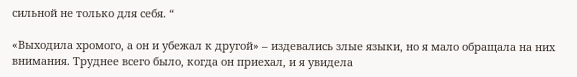сильной не только для себя. “

«Выходила хромого, а он и убежал к другой» – издевались злые языки, но я мало обращала на них внимания. Труднее всего было, когда он приехал, и я увидела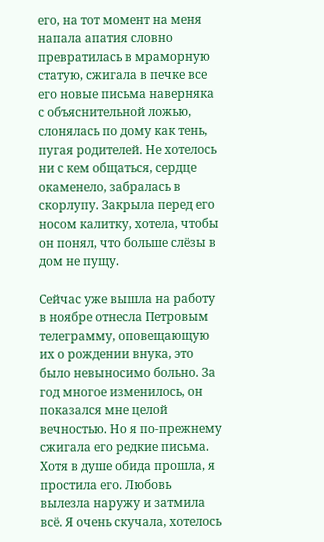его, на тот момент на меня напала апатия словно превратилась в мраморную статую, сжигала в печке все его новые письма наверняка с объяснительной ложью, слонялась по дому как тень, пугая родителей. Не хотелось ни с кем общаться, сердце окаменело, забралась в скорлупу. Закрыла перед его носом калитку, хотела, чтобы он понял, что больше слёзы в дом не пущу.

Сейчас уже вышла на работу в ноябре отнесла Петровым телеграмму, оповещающую их о рождении внука, это было невыносимо больно. За год многое изменилось, он показался мне целой вечностью. Но я по-прежнему сжигала его редкие письма. Хотя в душе обида прошла, я простила его. Любовь вылезла наружу и затмила всё. Я очень скучала, хотелось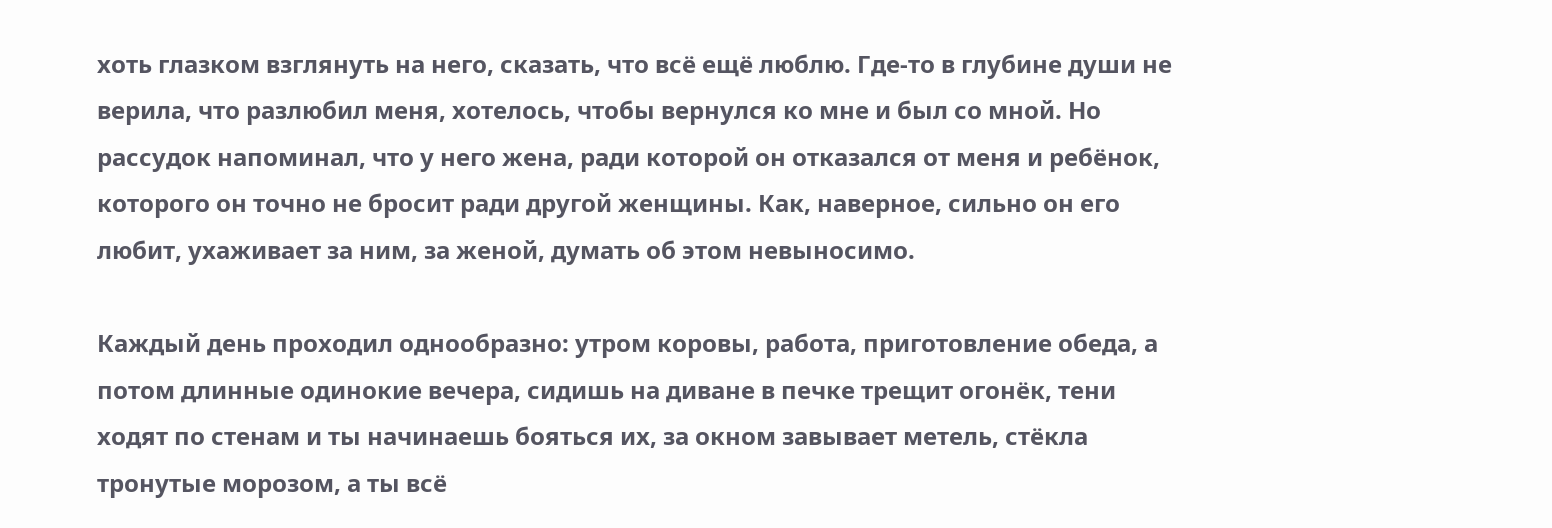хоть глазком взглянуть на него, сказать, что всё ещё люблю. Где-то в глубине души не верила, что разлюбил меня, хотелось, чтобы вернулся ко мне и был со мной. Но рассудок напоминал, что у него жена, ради которой он отказался от меня и ребёнок, которого он точно не бросит ради другой женщины. Как, наверное, сильно он его любит, ухаживает за ним, за женой, думать об этом невыносимо.

Каждый день проходил однообразно: утром коровы, работа, приготовление обеда, а потом длинные одинокие вечера, сидишь на диване в печке трещит огонёк, тени ходят по стенам и ты начинаешь бояться их, за окном завывает метель, стёкла тронутые морозом, а ты всё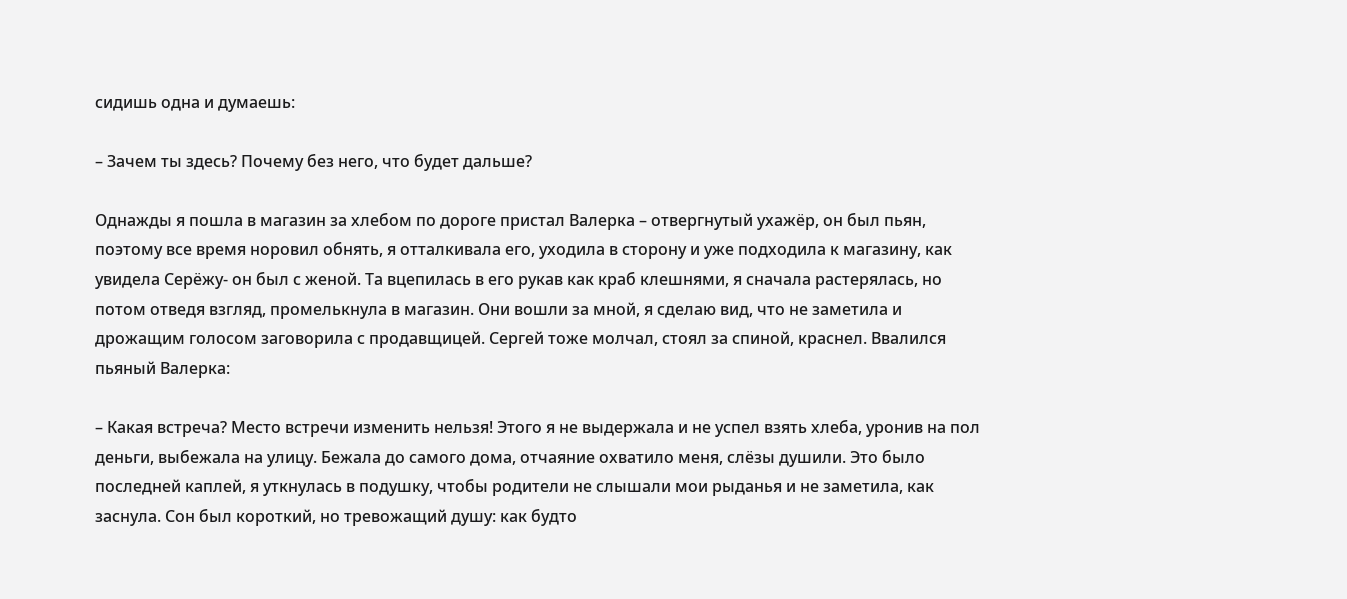сидишь одна и думаешь:

– Зачем ты здесь? Почему без него, что будет дальше?

Однажды я пошла в магазин за хлебом по дороге пристал Валерка – отвергнутый ухажёр, он был пьян, поэтому все время норовил обнять, я отталкивала его, уходила в сторону и уже подходила к магазину, как увидела Серёжу- он был с женой. Та вцепилась в его рукав как краб клешнями, я сначала растерялась, но потом отведя взгляд, промелькнула в магазин. Они вошли за мной, я сделаю вид, что не заметила и дрожащим голосом заговорила с продавщицей. Сергей тоже молчал, стоял за спиной, краснел. Ввалился пьяный Валерка:

– Какая встреча? Место встречи изменить нельзя! Этого я не выдержала и не успел взять хлеба, уронив на пол деньги, выбежала на улицу. Бежала до самого дома, отчаяние охватило меня, слёзы душили. Это было последней каплей, я уткнулась в подушку, чтобы родители не слышали мои рыданья и не заметила, как заснула. Сон был короткий, но тревожащий душу: как будто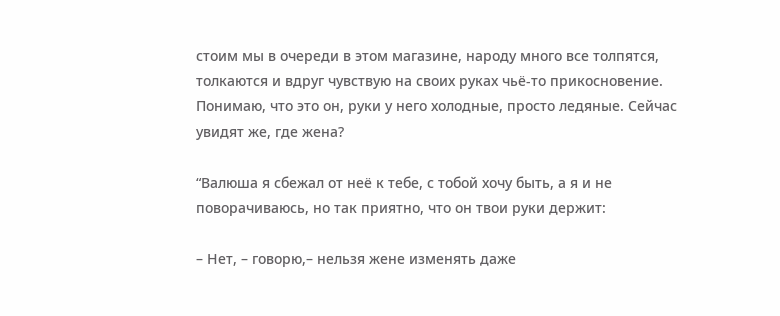стоим мы в очереди в этом магазине, народу много все толпятся, толкаются и вдруг чувствую на своих руках чьё-то прикосновение. Понимаю, что это он, руки у него холодные, просто ледяные. Сейчас увидят же, где жена?

“Валюша я сбежал от неё к тебе, с тобой хочу быть, а я и не поворачиваюсь, но так приятно, что он твои руки держит:

– Нет, – говорю,– нельзя жене изменять даже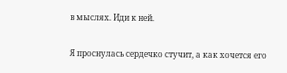в мыслях. Иди к ней.

Я проснулась сердечко стучит, а как хочется его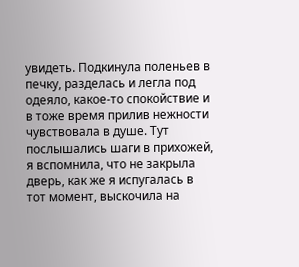увидеть. Подкинула поленьев в печку, разделась и легла под одеяло, какое-то спокойствие и в тоже время прилив нежности чувствовала в душе. Тут послышались шаги в прихожей, я вспомнила, что не закрыла дверь, как же я испугалась в тот момент, выскочила на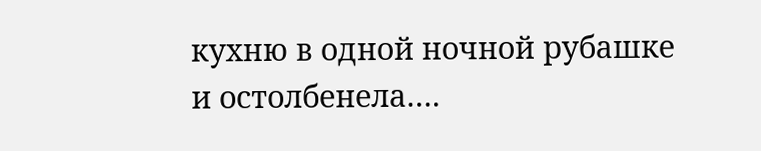кухню в одной ночной рубашке и остолбенела….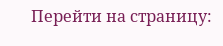Перейти на страницу: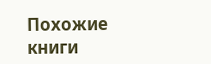Похожие книги